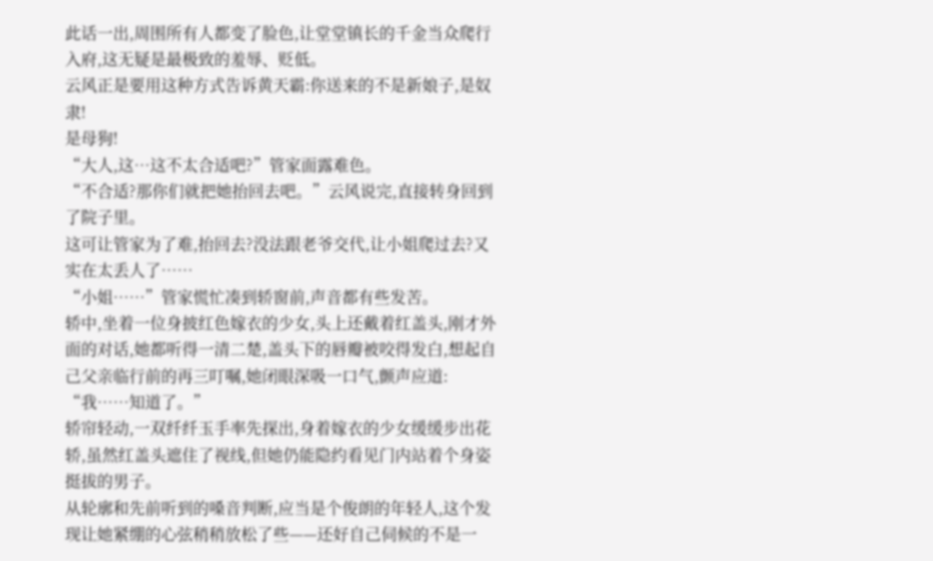此话一出,周围所有人都变了脸色,让堂堂镇长的千金当众爬行入府,这无疑是最极致的羞辱、贬低。
云风正是要用这种方式告诉黄天霸:你送来的不是新娘子,是奴隶!
是母狗!
“大人,这…这不太合适吧?”管家面露难色。
“不合适?那你们就把她抬回去吧。”云风说完,直接转身回到了院子里。
这可让管家为了难,抬回去?没法跟老爷交代,让小姐爬过去?又实在太丢人了……
“小姐……”管家慌忙凑到轿窗前,声音都有些发苦。
轿中,坐着一位身披红色嫁衣的少女,头上还戴着红盖头,刚才外面的对话,她都听得一清二楚,盖头下的唇瓣被咬得发白,想起自己父亲临行前的再三叮嘱,她闭眼深吸一口气,颤声应道:
“我……知道了。”
轿帘轻动,一双纤纤玉手率先探出,身着嫁衣的少女缓缓步出花轿,虽然红盖头遮住了视线,但她仍能隐约看见门内站着个身姿挺拔的男子。
从轮廓和先前听到的嗓音判断,应当是个俊朗的年轻人,这个发现让她紧绷的心弦稍稍放松了些——还好自己伺候的不是一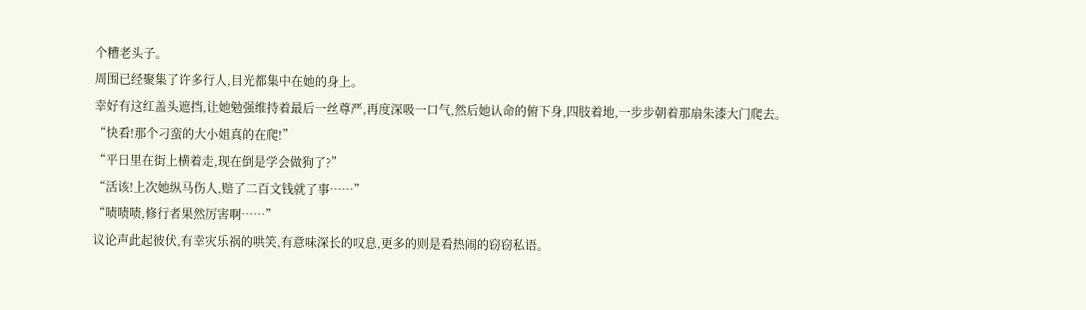个糟老头子。
周围已经聚集了许多行人,目光都集中在她的身上。
幸好有这红盖头遮挡,让她勉强维持着最后一丝尊严,再度深吸一口气,然后她认命的俯下身,四肢着地,一步步朝着那扇朱漆大门爬去。
“快看!那个刁蛮的大小姐真的在爬!”
“平日里在街上横着走,现在倒是学会做狗了?”
“活该!上次她纵马伤人,赔了二百文钱就了事……”
“啧啧啧,修行者果然厉害啊……”
议论声此起彼伏,有幸灾乐祸的哄笑,有意味深长的叹息,更多的则是看热闹的窃窃私语。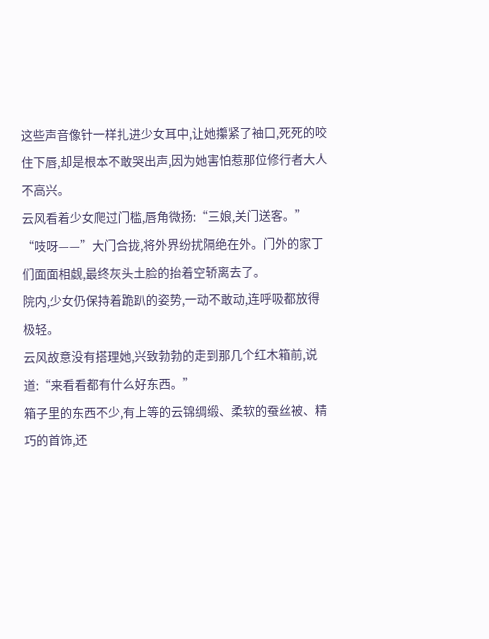这些声音像针一样扎进少女耳中,让她攥紧了袖口,死死的咬住下唇,却是根本不敢哭出声,因为她害怕惹那位修行者大人不高兴。
云风看着少女爬过门槛,唇角微扬:“三娘,关门送客。”
“吱呀——”大门合拢,将外界纷扰隔绝在外。门外的家丁们面面相觑,最终灰头土脸的抬着空轿离去了。
院内,少女仍保持着跪趴的姿势,一动不敢动,连呼吸都放得极轻。
云风故意没有搭理她,兴致勃勃的走到那几个红木箱前,说道:“来看看都有什么好东西。”
箱子里的东西不少,有上等的云锦绸缎、柔软的蚕丝被、精巧的首饰,还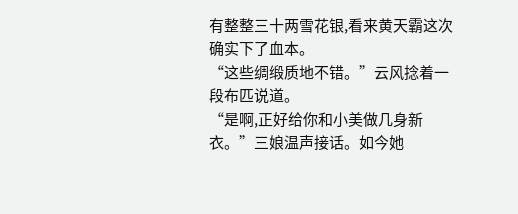有整整三十两雪花银,看来黄天霸这次确实下了血本。
“这些绸缎质地不错。”云风捻着一段布匹说道。
“是啊,正好给你和小美做几身新衣。”三娘温声接话。如今她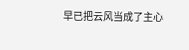早已把云风当成了主心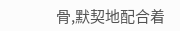骨,默契地配合着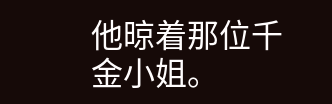他晾着那位千金小姐。